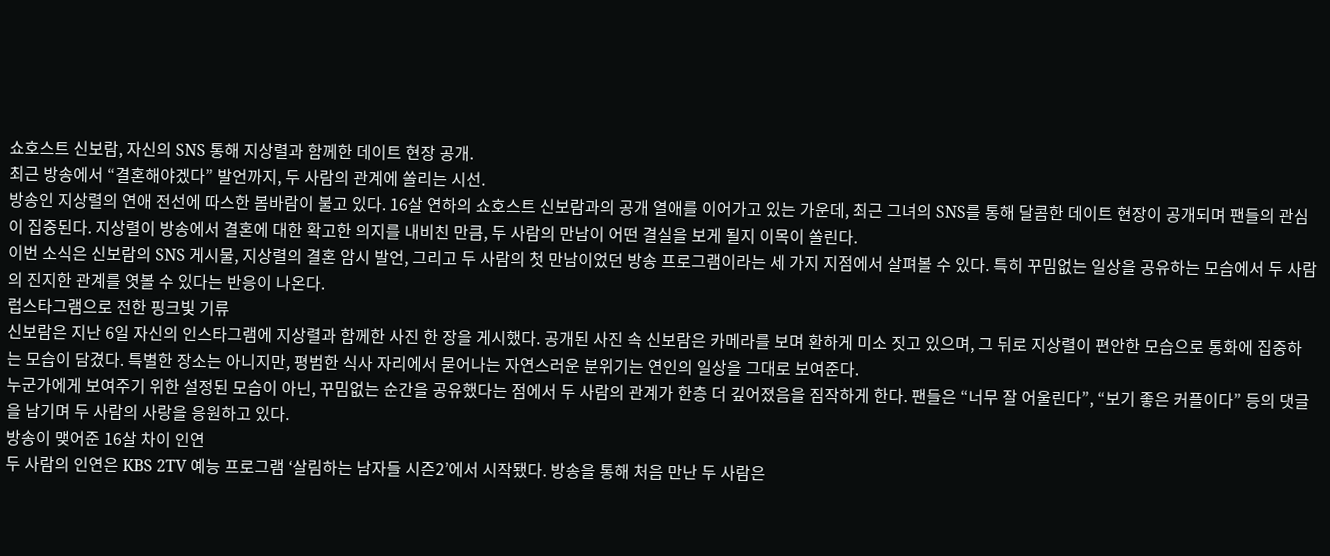쇼호스트 신보람, 자신의 SNS 통해 지상렬과 함께한 데이트 현장 공개.
최근 방송에서 “결혼해야겠다” 발언까지, 두 사람의 관계에 쏠리는 시선.
방송인 지상렬의 연애 전선에 따스한 봄바람이 불고 있다. 16살 연하의 쇼호스트 신보람과의 공개 열애를 이어가고 있는 가운데, 최근 그녀의 SNS를 통해 달콤한 데이트 현장이 공개되며 팬들의 관심이 집중된다. 지상렬이 방송에서 결혼에 대한 확고한 의지를 내비친 만큼, 두 사람의 만남이 어떤 결실을 보게 될지 이목이 쏠린다.
이번 소식은 신보람의 SNS 게시물, 지상렬의 결혼 암시 발언, 그리고 두 사람의 첫 만남이었던 방송 프로그램이라는 세 가지 지점에서 살펴볼 수 있다. 특히 꾸밈없는 일상을 공유하는 모습에서 두 사람의 진지한 관계를 엿볼 수 있다는 반응이 나온다.
럽스타그램으로 전한 핑크빛 기류
신보람은 지난 6일 자신의 인스타그램에 지상렬과 함께한 사진 한 장을 게시했다. 공개된 사진 속 신보람은 카메라를 보며 환하게 미소 짓고 있으며, 그 뒤로 지상렬이 편안한 모습으로 통화에 집중하는 모습이 담겼다. 특별한 장소는 아니지만, 평범한 식사 자리에서 묻어나는 자연스러운 분위기는 연인의 일상을 그대로 보여준다.
누군가에게 보여주기 위한 설정된 모습이 아닌, 꾸밈없는 순간을 공유했다는 점에서 두 사람의 관계가 한층 더 깊어졌음을 짐작하게 한다. 팬들은 “너무 잘 어울린다”, “보기 좋은 커플이다” 등의 댓글을 남기며 두 사람의 사랑을 응원하고 있다.
방송이 맺어준 16살 차이 인연
두 사람의 인연은 KBS 2TV 예능 프로그램 ‘살림하는 남자들 시즌2’에서 시작됐다. 방송을 통해 처음 만난 두 사람은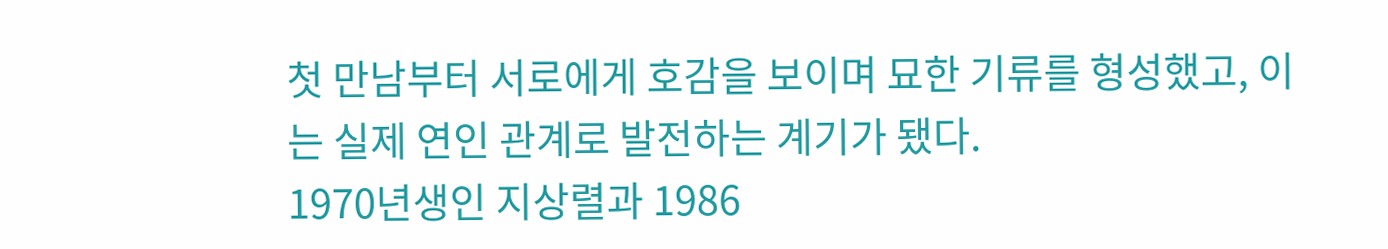첫 만남부터 서로에게 호감을 보이며 묘한 기류를 형성했고, 이는 실제 연인 관계로 발전하는 계기가 됐다.
1970년생인 지상렬과 1986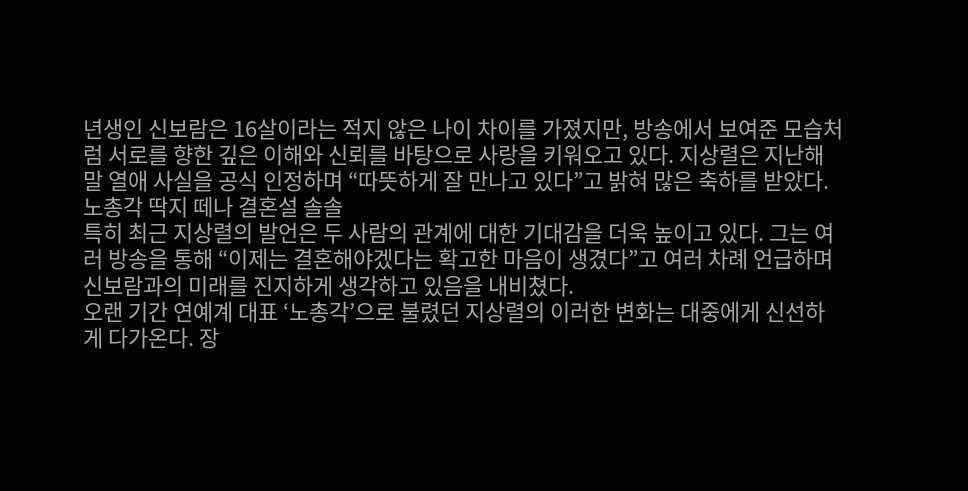년생인 신보람은 16살이라는 적지 않은 나이 차이를 가졌지만, 방송에서 보여준 모습처럼 서로를 향한 깊은 이해와 신뢰를 바탕으로 사랑을 키워오고 있다. 지상렬은 지난해 말 열애 사실을 공식 인정하며 “따뜻하게 잘 만나고 있다”고 밝혀 많은 축하를 받았다.
노총각 딱지 떼나 결혼설 솔솔
특히 최근 지상렬의 발언은 두 사람의 관계에 대한 기대감을 더욱 높이고 있다. 그는 여러 방송을 통해 “이제는 결혼해야겠다는 확고한 마음이 생겼다”고 여러 차례 언급하며 신보람과의 미래를 진지하게 생각하고 있음을 내비쳤다.
오랜 기간 연예계 대표 ‘노총각’으로 불렸던 지상렬의 이러한 변화는 대중에게 신선하게 다가온다. 장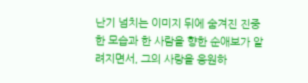난기 넘치는 이미지 뒤에 숨겨진 진중한 모습과 한 사람을 향한 순애보가 알려지면서, 그의 사랑을 응원하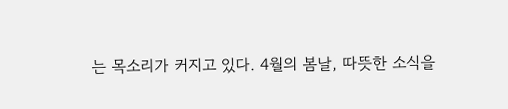는 목소리가 커지고 있다. 4월의 봄날, 따뜻한 소식을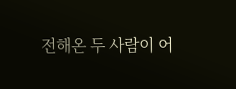전해온 두 사람이 어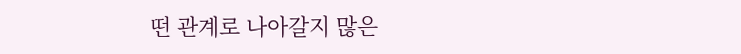떤 관계로 나아갈지 많은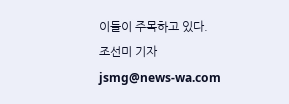이들이 주목하고 있다.
조선미 기자 jsmg@news-wa.com